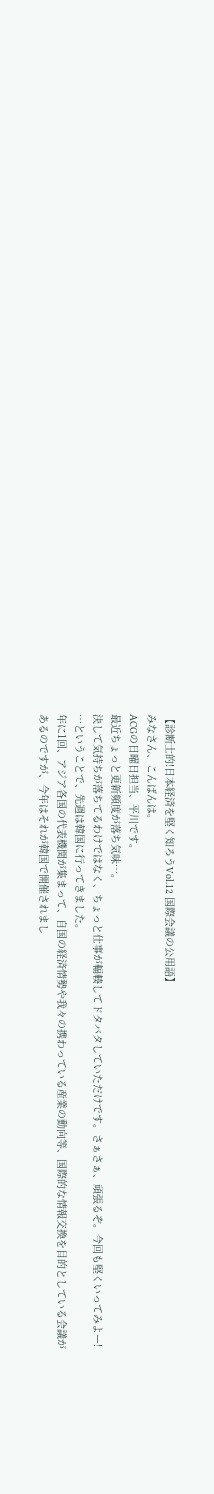【診断士的!日本経済を堅く知ろうVol.12 国際会議の公用語】
みなさん、こんばんは。
ACGの日曜日担当、平川です。
最近ちょっと更新頻度が落ち気味…。
決して気持ちが落ちてるわけではなく、ちょっと仕事が輻輳してドタバタしていただけです。さぁさぁ、頑張るぞ。今回も堅くいってみよー!
…ということで、先週は韓国に行ってきました。
年に1回、アジア各国の代表機関が集まって、自国の経済情勢や我々の携わっている産業の動向等、国際的な情報交換を目的としている会議があるのですが、今年はそれが韓国で開催されまし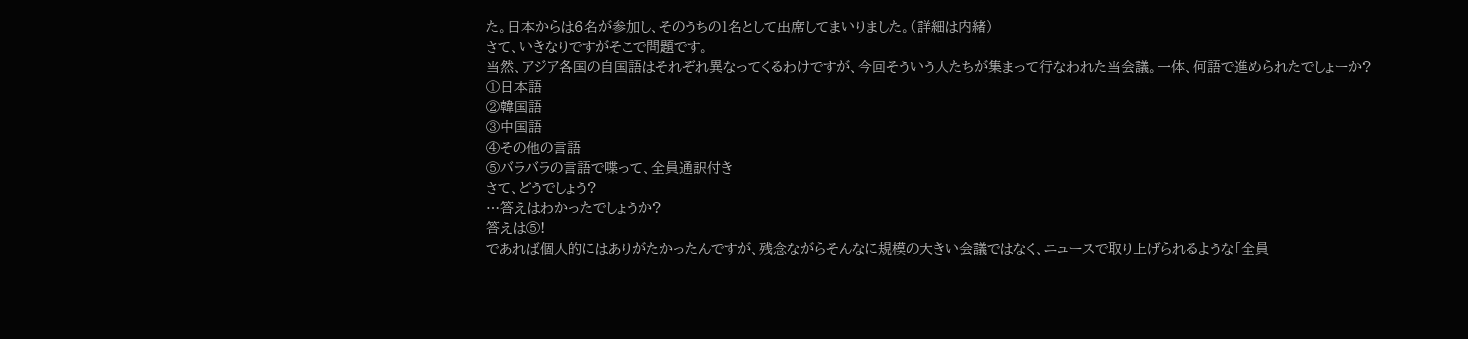た。日本からは6名が参加し、そのうちの1名として出席してまいりました。(詳細は内緒)
さて、いきなりですがそこで問題です。
当然、アジア各国の自国語はそれぞれ異なってくるわけですが、今回そういう人たちが集まって行なわれた当会議。一体、何語で進められたでしょーか?
①日本語
②韓国語
③中国語
④その他の言語
⑤バラバラの言語で喋って、全員通訳付き
さて、どうでしょう?
…答えはわかったでしょうか?
答えは⑤!
であれば個人的にはありがたかったんですが、残念ながらそんなに規模の大きい会議ではなく、ニュースで取り上げられるような「全員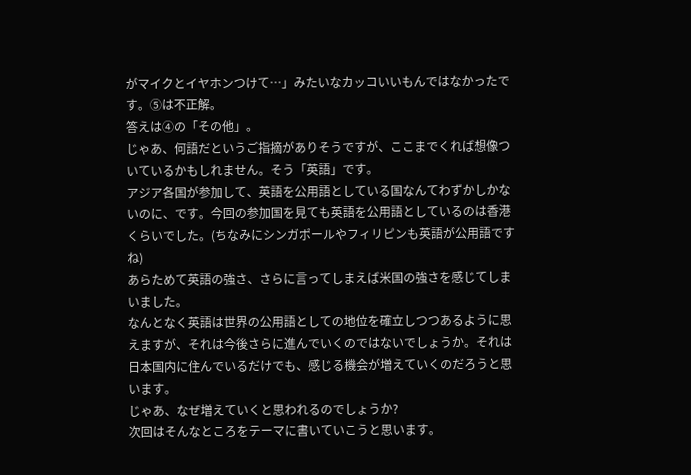がマイクとイヤホンつけて…」みたいなカッコいいもんではなかったです。⑤は不正解。
答えは④の「その他」。
じゃあ、何語だというご指摘がありそうですが、ここまでくれば想像ついているかもしれません。そう「英語」です。
アジア各国が参加して、英語を公用語としている国なんてわずかしかないのに、です。今回の参加国を見ても英語を公用語としているのは香港くらいでした。(ちなみにシンガポールやフィリピンも英語が公用語ですね)
あらためて英語の強さ、さらに言ってしまえば米国の強さを感じてしまいました。
なんとなく英語は世界の公用語としての地位を確立しつつあるように思えますが、それは今後さらに進んでいくのではないでしょうか。それは日本国内に住んでいるだけでも、感じる機会が増えていくのだろうと思います。
じゃあ、なぜ増えていくと思われるのでしょうか?
次回はそんなところをテーマに書いていこうと思います。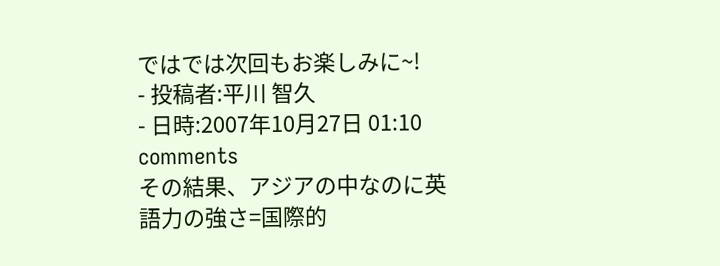ではでは次回もお楽しみに~!
- 投稿者:平川 智久
- 日時:2007年10月27日 01:10
comments
その結果、アジアの中なのに英語力の強さ=国際的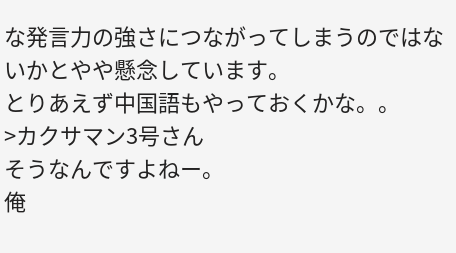な発言力の強さにつながってしまうのではないかとやや懸念しています。
とりあえず中国語もやっておくかな。。
>カクサマン3号さん
そうなんですよねー。
俺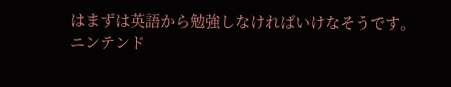はまずは英語から勉強しなければいけなそうです。
ニンテンド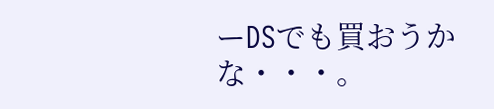ーDSでも買おうかな・・・。